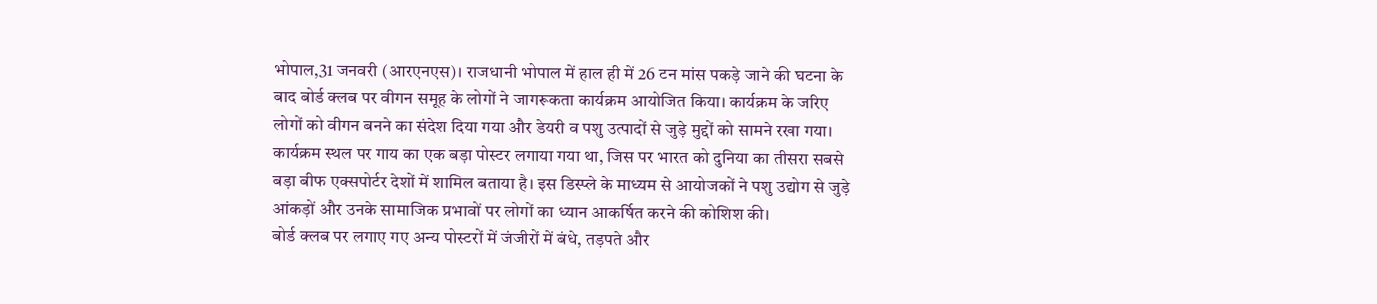भोपाल,31 जनवरी (आरएनएस)। राजधानी भोपाल में हाल ही में 26 टन मांस पकड़े जाने की घटना के बाद बोर्ड क्लब पर वीगन समूह के लोगों ने जागरूकता कार्यक्रम आयोजित किया। कार्यक्रम के जरिए लोगों को वीगन बनने का संदेश दिया गया और डेयरी व पशु उत्पादों से जुड़े मुद्दों को सामने रखा गया।
कार्यक्रम स्थल पर गाय का एक बड़ा पोस्टर लगाया गया था, जिस पर भारत को दुनिया का तीसरा सबसे बड़ा बीफ एक्सपोर्टर देशों में शामिल बताया है। इस डिस्प्ले के माध्यम से आयोजकों ने पशु उद्योग से जुड़े आंकड़ों और उनके सामाजिक प्रभावों पर लोगों का ध्यान आकर्षित करने की कोशिश की।
बोर्ड क्लब पर लगाए गए अन्य पोस्टरों में जंजीरों में बंधे, तड़पते और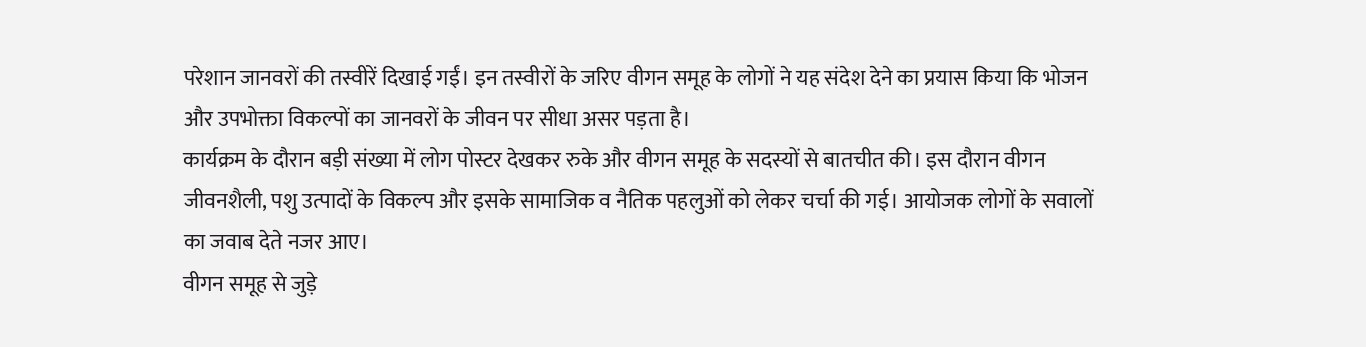परेशान जानवरों की तस्वीरें दिखाई गईं। इन तस्वीरों के जरिए वीगन समूह के लोगों ने यह संदेश देने का प्रयास किया कि भोजन और उपभोक्ता विकल्पों का जानवरों के जीवन पर सीधा असर पड़ता है।
कार्यक्रम के दौरान बड़ी संख्या में लोग पोस्टर देखकर रुके और वीगन समूह के सदस्यों से बातचीत की। इस दौरान वीगन जीवनशैली, पशु उत्पादों के विकल्प और इसके सामाजिक व नैतिक पहलुओं को लेकर चर्चा की गई। आयोजक लोगों के सवालों का जवाब देते नजर आए।
वीगन समूह से जुड़े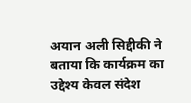अयान अली सिद्दीकी ने बताया कि कार्यक्रम का उद्देश्य केवल संदेश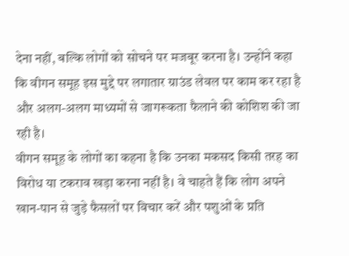देना नहीं, बल्कि लोगों को सोचने पर मजबूर करना है। उन्होंने कहा कि वीगन समूह इस मुद्दे पर लगातार ग्राउंड लेवल पर काम कर रहा है और अलग-अलग माध्यमों से जागरूकता फैलाने की कोशिश की जा रही है।
वीगन समूह के लोगों का कहना है कि उनका मकसद किसी तरह का विरोध या टकराव खड़ा करना नहीं है। वे चाहते हैं कि लोग अपने खान-पान से जुड़े फैसलों पर विचार करें और पशुओं के प्रति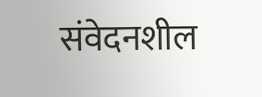संवेदनशील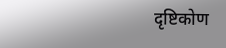दृष्टिकोण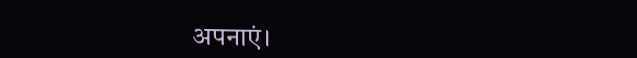अपनाएं।